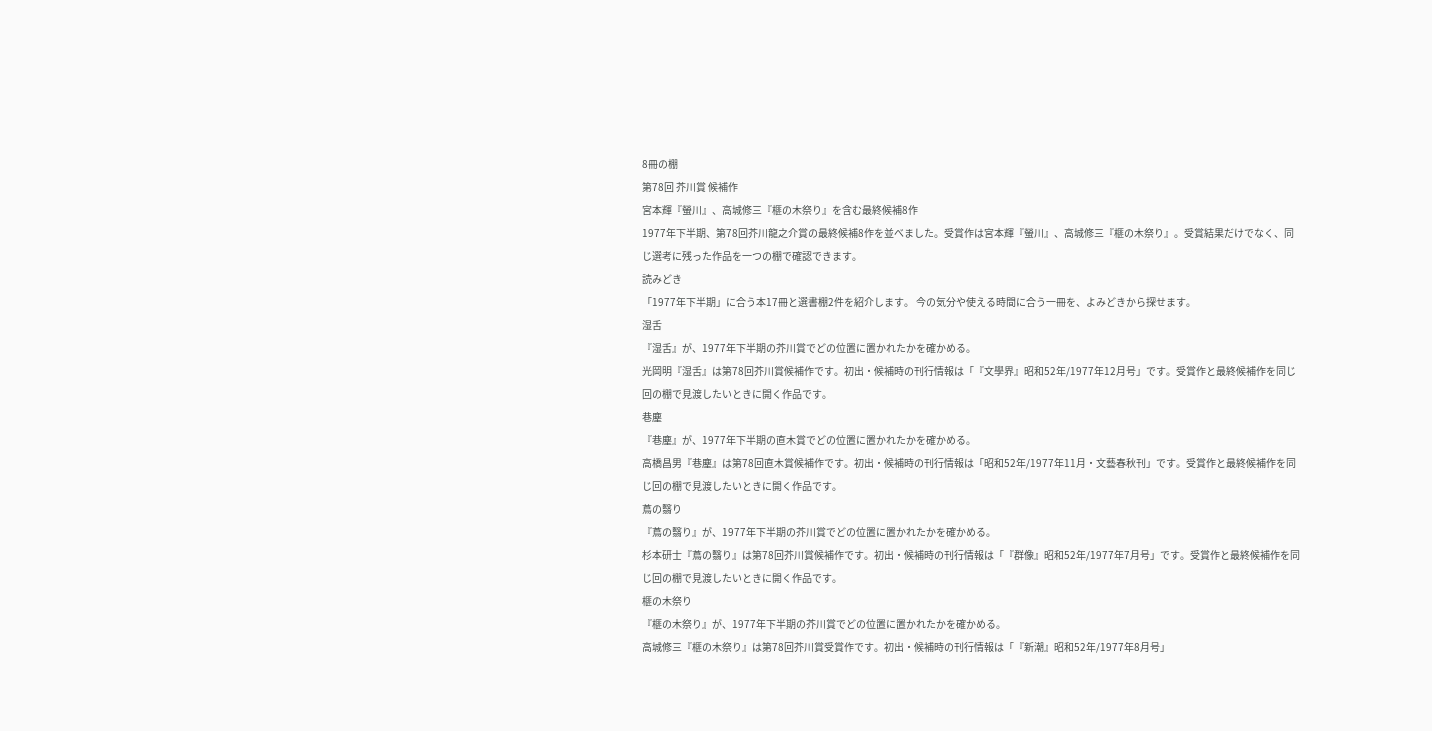8冊の棚
第78回 芥川賞 候補作
宮本輝『螢川』、高城修三『榧の木祭り』を含む最終候補8作
1977年下半期、第78回芥川龍之介賞の最終候補8作を並べました。受賞作は宮本輝『螢川』、高城修三『榧の木祭り』。受賞結果だけでなく、同じ選考に残った作品を一つの棚で確認できます。
読みどき
「1977年下半期」に合う本17冊と選書棚2件を紹介します。 今の気分や使える時間に合う一冊を、よみどきから探せます。
湿舌
『湿舌』が、1977年下半期の芥川賞でどの位置に置かれたかを確かめる。
光岡明『湿舌』は第78回芥川賞候補作です。初出・候補時の刊行情報は「『文學界』昭和52年/1977年12月号」です。受賞作と最終候補作を同じ回の棚で見渡したいときに開く作品です。
巷塵
『巷塵』が、1977年下半期の直木賞でどの位置に置かれたかを確かめる。
高橋昌男『巷塵』は第78回直木賞候補作です。初出・候補時の刊行情報は「昭和52年/1977年11月・文藝春秋刊」です。受賞作と最終候補作を同じ回の棚で見渡したいときに開く作品です。
蔦の翳り
『蔦の翳り』が、1977年下半期の芥川賞でどの位置に置かれたかを確かめる。
杉本研士『蔦の翳り』は第78回芥川賞候補作です。初出・候補時の刊行情報は「『群像』昭和52年/1977年7月号」です。受賞作と最終候補作を同じ回の棚で見渡したいときに開く作品です。
榧の木祭り
『榧の木祭り』が、1977年下半期の芥川賞でどの位置に置かれたかを確かめる。
高城修三『榧の木祭り』は第78回芥川賞受賞作です。初出・候補時の刊行情報は「『新潮』昭和52年/1977年8月号」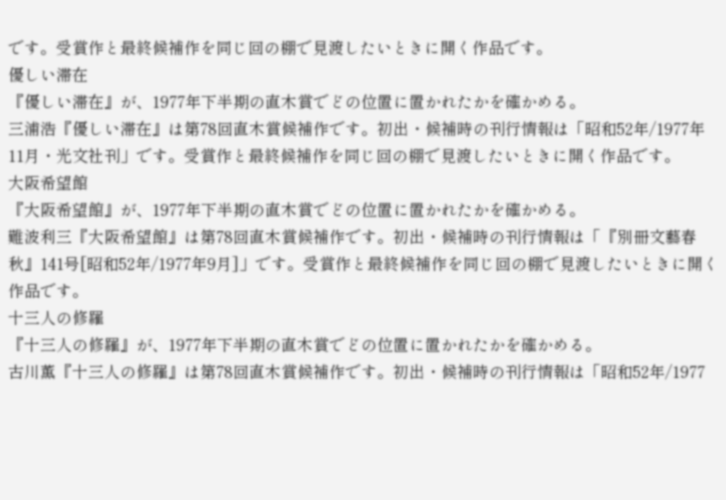です。受賞作と最終候補作を同じ回の棚で見渡したいときに開く作品です。
優しい滞在
『優しい滞在』が、1977年下半期の直木賞でどの位置に置かれたかを確かめる。
三浦浩『優しい滞在』は第78回直木賞候補作です。初出・候補時の刊行情報は「昭和52年/1977年11月・光文社刊」です。受賞作と最終候補作を同じ回の棚で見渡したいときに開く作品です。
大阪希望館
『大阪希望館』が、1977年下半期の直木賞でどの位置に置かれたかを確かめる。
難波利三『大阪希望館』は第78回直木賞候補作です。初出・候補時の刊行情報は「『別冊文藝春秋』141号[昭和52年/1977年9月]」です。受賞作と最終候補作を同じ回の棚で見渡したいときに開く作品です。
十三人の修羅
『十三人の修羅』が、1977年下半期の直木賞でどの位置に置かれたかを確かめる。
古川薫『十三人の修羅』は第78回直木賞候補作です。初出・候補時の刊行情報は「昭和52年/1977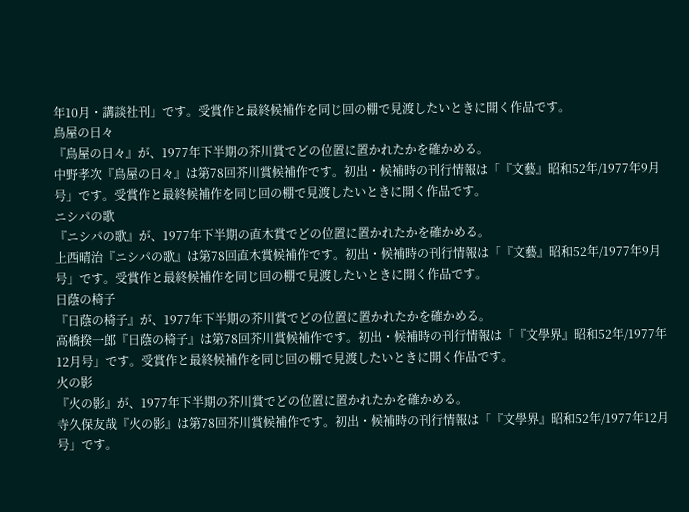年10月・講談社刊」です。受賞作と最終候補作を同じ回の棚で見渡したいときに開く作品です。
鳥屋の日々
『鳥屋の日々』が、1977年下半期の芥川賞でどの位置に置かれたかを確かめる。
中野孝次『鳥屋の日々』は第78回芥川賞候補作です。初出・候補時の刊行情報は「『文藝』昭和52年/1977年9月号」です。受賞作と最終候補作を同じ回の棚で見渡したいときに開く作品です。
ニシパの歌
『ニシパの歌』が、1977年下半期の直木賞でどの位置に置かれたかを確かめる。
上西晴治『ニシパの歌』は第78回直木賞候補作です。初出・候補時の刊行情報は「『文藝』昭和52年/1977年9月号」です。受賞作と最終候補作を同じ回の棚で見渡したいときに開く作品です。
日蔭の椅子
『日蔭の椅子』が、1977年下半期の芥川賞でどの位置に置かれたかを確かめる。
高橋揆一郎『日蔭の椅子』は第78回芥川賞候補作です。初出・候補時の刊行情報は「『文學界』昭和52年/1977年12月号」です。受賞作と最終候補作を同じ回の棚で見渡したいときに開く作品です。
火の影
『火の影』が、1977年下半期の芥川賞でどの位置に置かれたかを確かめる。
寺久保友哉『火の影』は第78回芥川賞候補作です。初出・候補時の刊行情報は「『文學界』昭和52年/1977年12月号」です。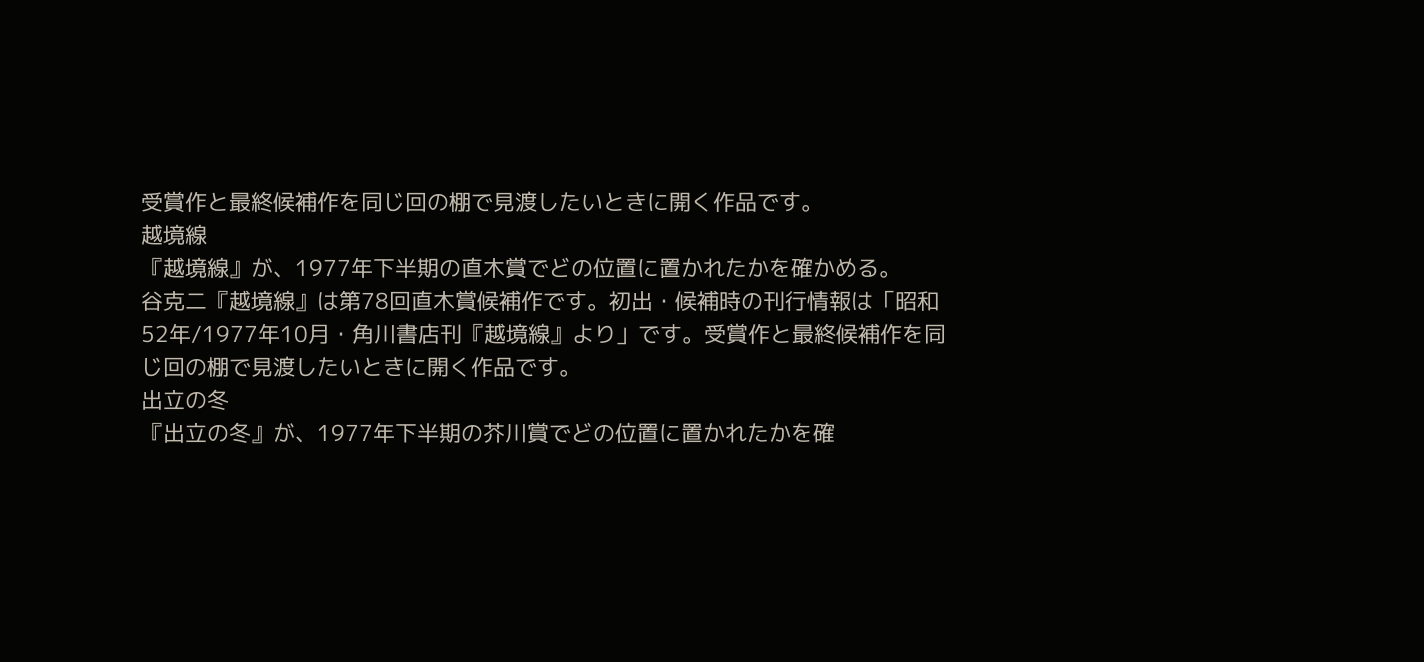受賞作と最終候補作を同じ回の棚で見渡したいときに開く作品です。
越境線
『越境線』が、1977年下半期の直木賞でどの位置に置かれたかを確かめる。
谷克二『越境線』は第78回直木賞候補作です。初出・候補時の刊行情報は「昭和52年/1977年10月・角川書店刊『越境線』より」です。受賞作と最終候補作を同じ回の棚で見渡したいときに開く作品です。
出立の冬
『出立の冬』が、1977年下半期の芥川賞でどの位置に置かれたかを確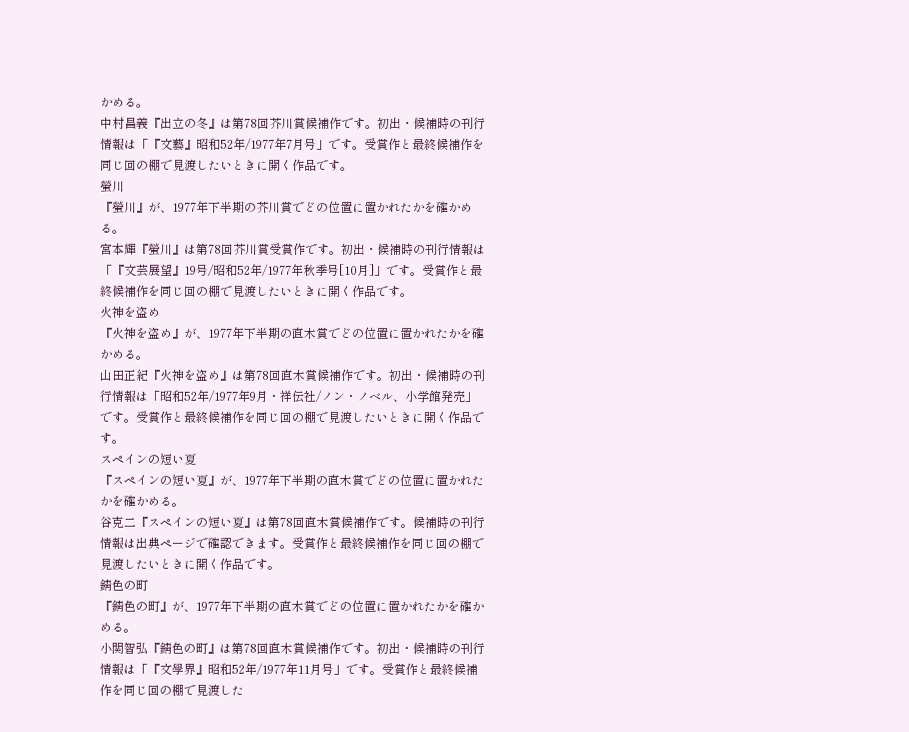かめる。
中村昌義『出立の冬』は第78回芥川賞候補作です。初出・候補時の刊行情報は「『文藝』昭和52年/1977年7月号」です。受賞作と最終候補作を同じ回の棚で見渡したいときに開く作品です。
螢川
『螢川』が、1977年下半期の芥川賞でどの位置に置かれたかを確かめる。
宮本輝『螢川』は第78回芥川賞受賞作です。初出・候補時の刊行情報は「『文芸展望』19号/昭和52年/1977年秋季号[10月]」です。受賞作と最終候補作を同じ回の棚で見渡したいときに開く作品です。
火神を盗め
『火神を盗め』が、1977年下半期の直木賞でどの位置に置かれたかを確かめる。
山田正紀『火神を盗め』は第78回直木賞候補作です。初出・候補時の刊行情報は「昭和52年/1977年9月・祥伝社/ノン・ノベル、小学館発売」です。受賞作と最終候補作を同じ回の棚で見渡したいときに開く作品です。
スペインの短い夏
『スペインの短い夏』が、1977年下半期の直木賞でどの位置に置かれたかを確かめる。
谷克二『スペインの短い夏』は第78回直木賞候補作です。候補時の刊行情報は出典ページで確認できます。受賞作と最終候補作を同じ回の棚で見渡したいときに開く作品です。
錆色の町
『錆色の町』が、1977年下半期の直木賞でどの位置に置かれたかを確かめる。
小関智弘『錆色の町』は第78回直木賞候補作です。初出・候補時の刊行情報は「『文學界』昭和52年/1977年11月号」です。受賞作と最終候補作を同じ回の棚で見渡した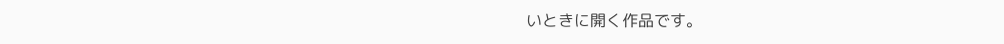いときに開く作品です。